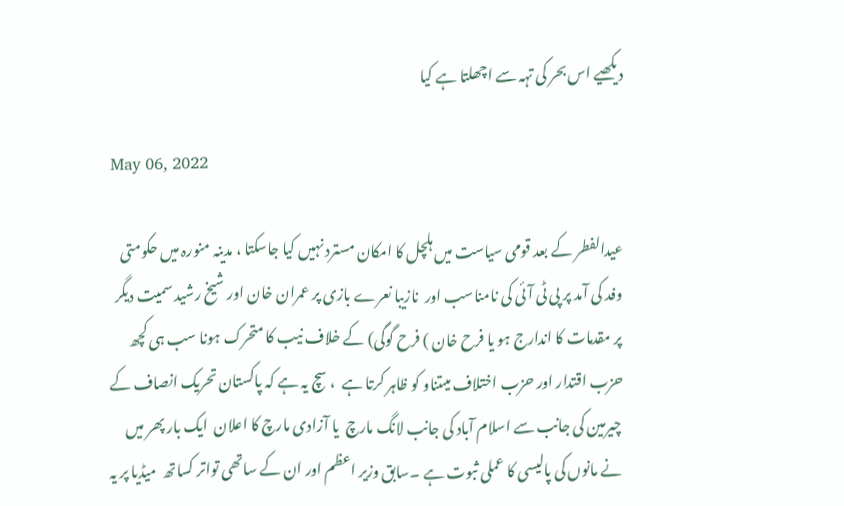دیکھیے اس بحر کی تہہ سے اچھلتا ہے کیا

May 06, 2022

عیدالفطر کے بعد قومی سیاست میں ہلچل کا امکان مسترد نہیں کیا جاسکتا ، مدینہ منورہ میں حکومتی وفد کی آمد پر پی ٹی آئی کی نامناسب اور  نازیبا نعرے بازی پر عمران خان اور شیخ رشید سمیت دیگر پر مقدمات کا اندارج ہو یا فرح خان ) فرح گوگی) کے خلاف نیب کا متحرک ہونا سب ہی کچھ حزب اقتدار اور حزب اختلاف میںتناو کو ظاہر کرتا ہے  ، سچ یہ ہے کہ پاکستان تحریک انصاف کے  چیرمین کی جانب سے اسلام آباد کی جانب لانگ مارچ  یا آزادی مارچ کا اعلان  ایک بار پھر میں نے مانوں کی پالیسی کا عملی ثبوت ہے ۔سابق وزیر اعظم اور ان کے ساتھی تواتر کساتھ  میڈیا پر یہ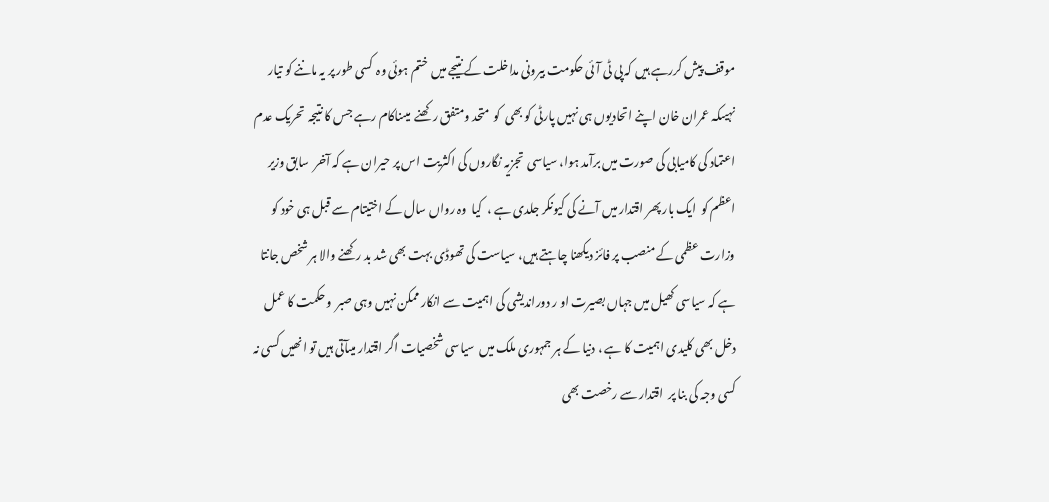موقف پیش کررہے ہیں کہ پی ٹی آئی حکومت بیرونی مداخلت کے نتیجے میں  ختم ہوئی وہ  کسی طور پر یہ ماننے کو تیار نہیںکہ عمران خان اپنے اتحادیوں ہی نہیں پارٹی کو بھی  کو  متحد ومتفق رکھنے  میںناکام رہے جس کا نتیجہ  تحریک عدم اعتماد کی کامیابی کی صورت میں برآمد ہوا، سیاسی  تجزیہ نگاروں کی اکثریت اس پر حیران ہے کہ آخر  سابق وزیر اعظم کو  ایک بار پھر اقتدار میں آنے کی کیونکر جلدی ہے ،  کیا  وہ رواں سال کے اختیتام سے قبل ہی خود کو وزارت عظمی کے منصب پر فائز دیکھنا چاہتے ہیں، سیاست کی تھوڈی بہت بھی شد بد رکھنے والا ہر شخص جانتا ہے کہ سیاسی کھیل میں جہاں بصیرت او ر دوراندیشی کی اہمیت سے انکار ممکن نہیں وہی صبر  وحکمت کا عمل دخل بھی کلیدی اہمیت کا ہے ، دنیا کے ہر جمہوری ملک میں  سیاسی شخصیات اگر اقتدار میںآتی ہیں تو انھیں کسی نہ کسی وجہ کی بنا پر  اقتدار سے رخصت بھی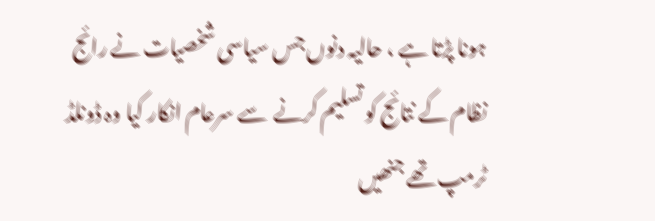ہونا پڑتا ہے ، حالیہ دنوں جس سیاسی شخصیات نے رائج نظام کے نتائج کو تسلیم کرنے  سے سرعام انکار کیا وہ ڈونلڈ ٹرمپ تھے جنھیں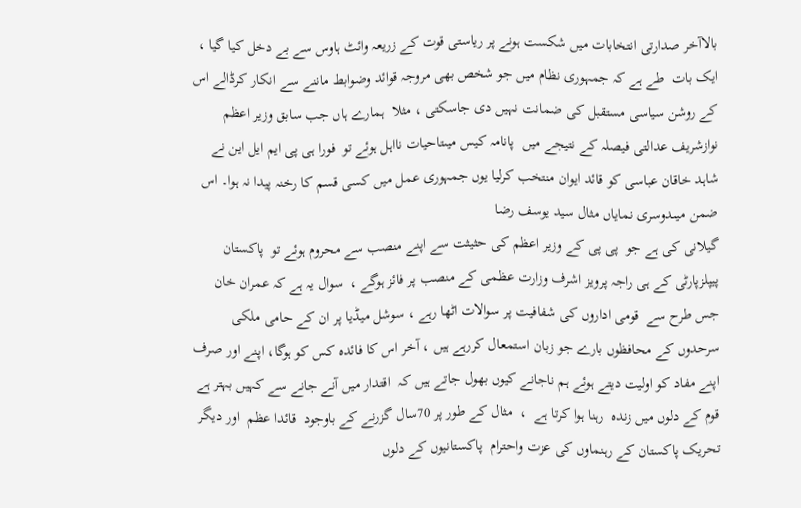بالاآخر صدارتی انتخابات میں شکست ہونے پر ریاستی قوت کے زریعہ وائٹ ہاوس سے بے دخل کیا گیا ،  ایک بات  طے ہے کہ جمہوری نظام میں جو شخص بھی مروجہ قوائد وضوابط ماننے سے انکار کرڈالے اس کے روشن سیاسی مستقبل کی ضمانت نہیں دی جاسکتی ، مثلا  ہمارے ہاں جب سابق وزیر اعظم نوازشریف عدالتی فیصلہ کے نتیجے میں  پانامہ کیس میںتاحیات نااہل ہوئے تو  فورا ہی پی ایم ایل این نے شاہد خاقان عباسی کو قائد ایوان منتخب کرلیا یوں جمہوری عمل میں کسی قسم کا رخنہ پیدا نہ ہوا۔ اس ضمن میںدوسری نمایاں مثال سید یوسف رضا
گیلانی کی ہے جو  پی پی کے وزیر اعظم کی حثیثت سے اپنے منصب سے محروم ہوئے تو  پاکستان پیپلزپارٹی کے ہی راجہ پرویز اشرف وزارت عظمی کے منصب پر فائز ہوگے ،  سوال یہ ہے کہ عمران خان  جس طرح سے  قومی اداروں کی شفافیت پر سوالات اٹھا رہے ، سوشل میڈیا پر ان کے حامی ملکی سرحدوں کے محافظوں بارے جو زبان استمعال کررہے ہیں ، آخر اس کا فائدہ کس کو ہوگا، اپنے اور صرف اپنے مفاد کو اولیت دیتے ہوئے ہم ناجانے کیوں بھول جاتے ہیں کہ  اقتدار میں آنے جانے سے کہیں بہتر ہے قوم کے دلوں میں زندہ  رہنا ہوا کرتا ہے  ،  مثال کے طور پر 70سال گزرنے کے باوجود  قائدا عظم  اور دیگر تحریک پاکستان کے رہنماوں کی عزت واحترام  پاکستانیوں کے دلوں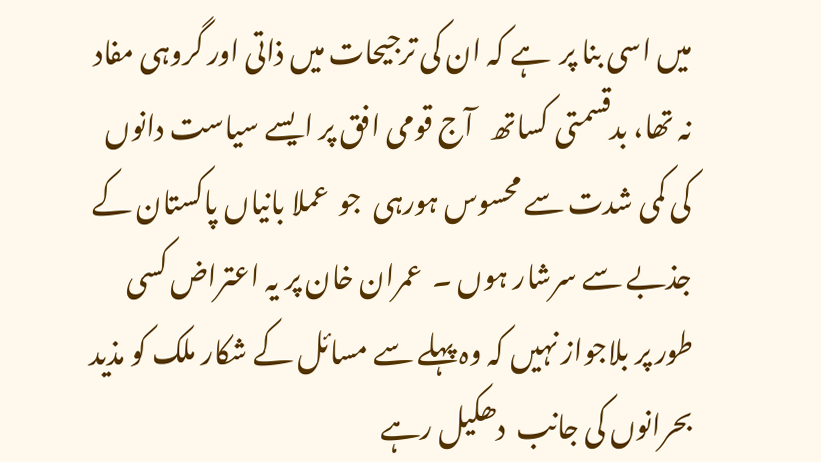میں اسی بنا پر  ہے کہ ان کی ترجیحات میں ذاتی اور گروہی مفاد نہ تھا، بدقسمتی کساتھ   آج قومی افق پر ایسے سیاست دانوں  کی کمی شدت سے محسوس ہورہی  جو  عملا بانیاں پاکستان کے جذبے سے سرشار ہوں ۔  عمران خان پر یہ اعتراض کسی طور پر بلاجواز نہیں کہ وہ پہلے سے مسائل کے شکار ملک کو مذید بحرانوں کی جانب  دھکیل رہے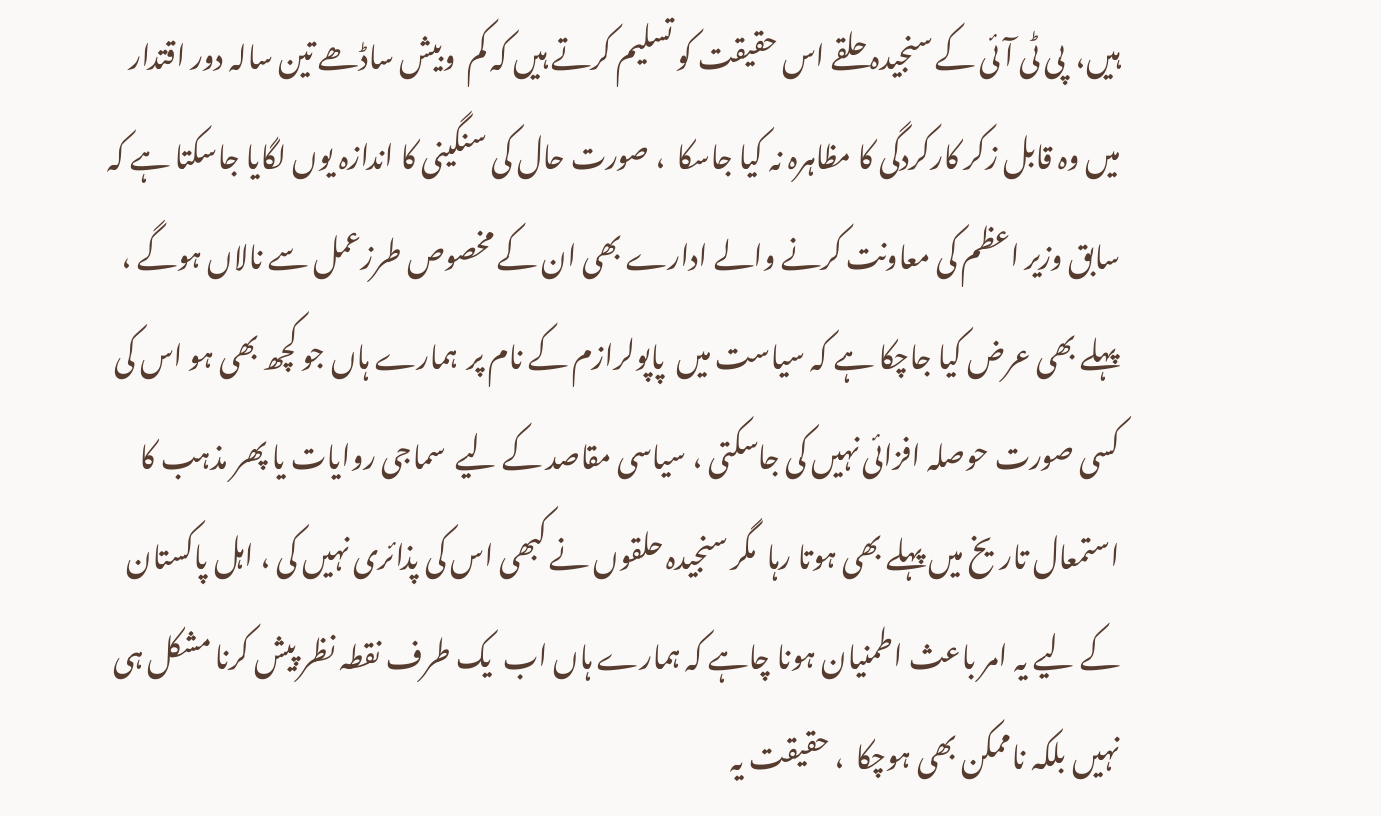ہیں،  پی ٹی آئی کے سنجیدہ حلقے اس حقیقت کو تسلیم کرتے ہیں کہ کم  وبیش ساڈھے تین سالہ دور اقتدار میں وہ قابل زکر کارکردگی کا مظاہرہ نہ کیا جاسکا  ، صورت حال کی سنگینی کا اندازہ یوں لگایا جاسکتا ہے کہ  سابق وزیر اعظم کی معاونت کرنے والے ادارے بھی ان کے مخصوص طرزعمل سے نالاں ہوگے ، پہلے بھی عرض کیا جاچکا ہے کہ سیاست میں  پاپولرازم کے نام پر  ہمارے ہاں جو کچھ بھی ہو اس کی کسی صورت حوصلہ افزائی نہیں کی جاسکتی ، سیاسی مقاصد کے لیے  سماجی روایات یا پھر مذہب کا استمعال تاریخ میں پہلے بھی ہوتا رہا  مگر سنجیدہ حلقوں نے کبھی اس کی پذائری نہیں کی ، اہل پاکستان کے لیے یہ امر باعث اطمنیان ہونا چاہے کہ ہمارے ہاں اب  یک طرف نقطہ نظر پیش کرنا مشکل ہی نہیں بلکہ ناممکن بھی ہوچکا  ، حقیقت یہ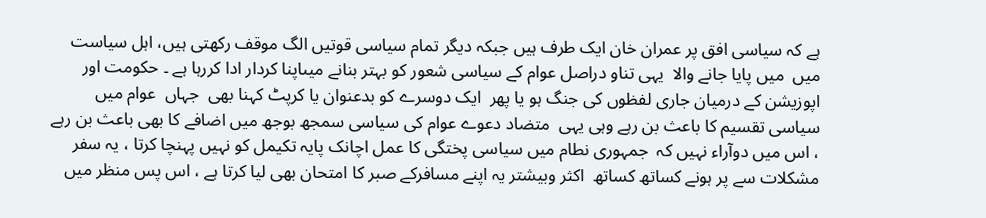ہے کہ سیاسی افق پر عمران خان ایک طرف ہیں جبکہ دیگر تمام سیاسی قوتیں الگ موقف رکھتی ہیں، اہل سیاست میں  میں پایا جانے والا  یہی تناو دراصل عوام کے سیاسی شعور کو بہتر بنانے میںاپنا کردار ادا کررہا ہے ۔ حکومت اور اپوزیشن کے درمیان جاری لفظوں کی جنگ ہو یا پھر  ایک دوسرے کو بدعنوان یا کرپٹ کہنا بھی  جہاں  عوام میں سیاسی تقسیم کا باعث بن رہے وہی یہی  متضاد دعوے عوام کی سیاسی سمجھ بوجھ میں اضافے کا بھی باعث بن رہے ، اس میں دوآراء نہیں کہ  جمہوری نطام میں سیاسی پختگی کا عمل اچانک پایہ تکیمل کو نہیں پہنچا کرتا ، یہ سفر  مشکلات سے پر ہونے کساتھ کساتھ  اکثر وبیشتر یہ اپنے مسافرکے صبر کا امتحان بھی لیا کرتا ہے ، اس پس منظر میں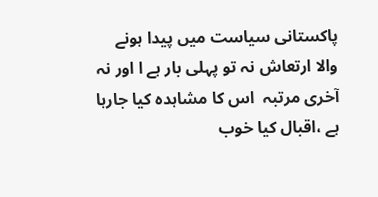پاکستانی سیاست میں پیدا ہونے والا ارتعاش نہ تو پہلی بار ہے ا اور نہ آخری مرتبہ  اس کا مشاہدہ کیا جارہا ہے ،اقبال کیا خوب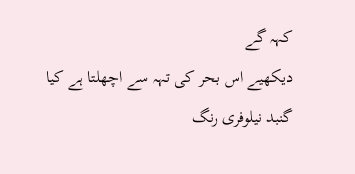کہہ گے
دیکھیے اس بحر کی تہہ سے اچھلتا ہے کیا
گنبد نیلوفری رنگ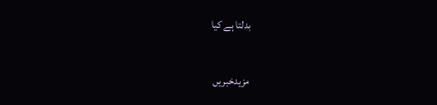بدلتا ہے کیا

مزیدخبریں